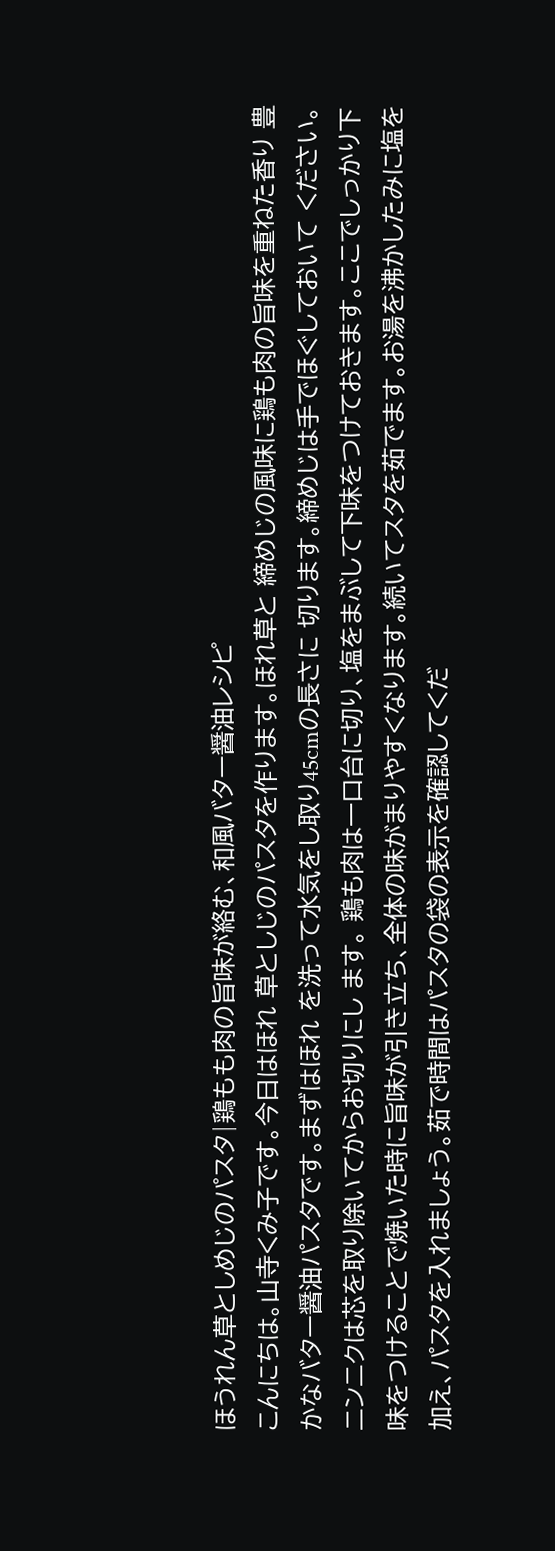ほうれん草としめじのパスタ|鶏もも肉の旨味が絡む、和風バター醤油レシピ
こんにちは。山寺くみ子です。今日はほれ 草としじのパスタを作ります。ほれ草と 締めじの風味に鶏も肉の旨味を重ねた香り 豊かなバター醤油パスタです。まずはほれ を洗って水気をし取り45cmの長さに 切ります。締めじは手でほぐしておいて ください。 ニンニクは芯を取り除いてからお切りにし ます。 鶏も肉は一口台に切り、塩をまぶして下味をつけておきます。ここでしっかり下味をつけることで焼いた時に旨味が引き立ち、全体の味がまりやすくなります。続いてスタを茹でます。お湯を沸かしたみに塩を加え、パスタを入れましょう。茹で時間はパスタの袋の表示を確認してくだ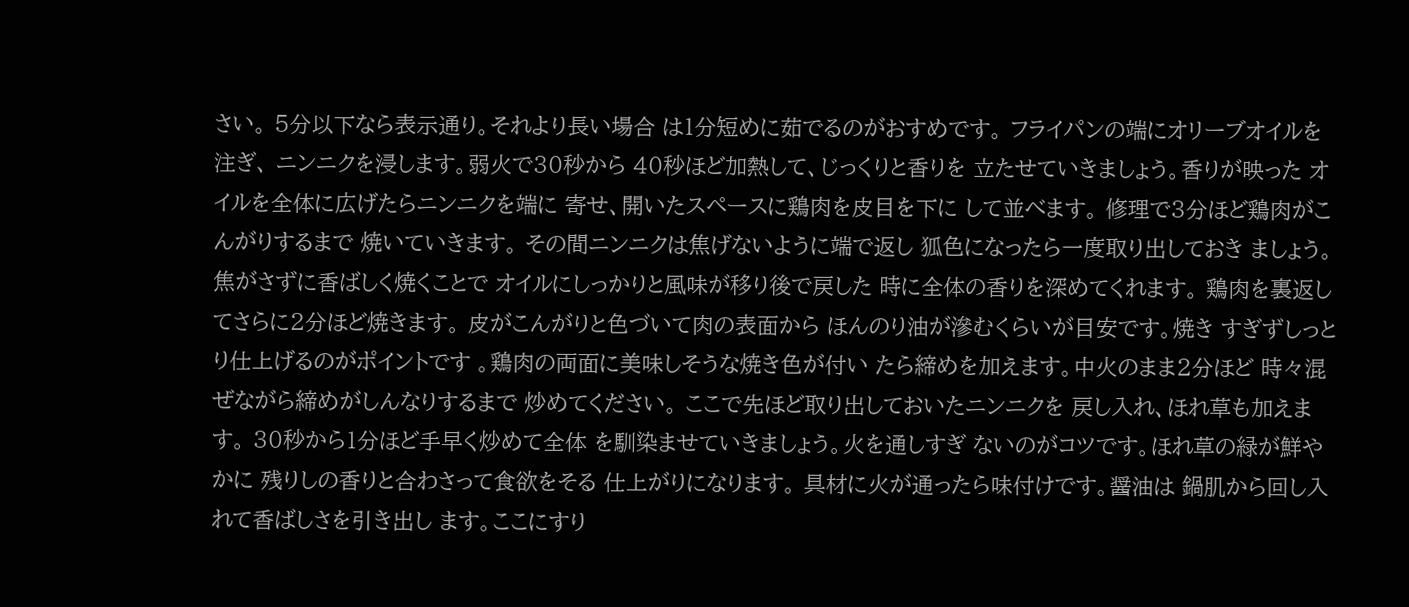さい。 5分以下なら表示通り。それより長い場合 は1分短めに茹でるのがおすめです。 フライパンの端にオリーブオイルを注ぎ、 ニンニクを浸します。弱火で30秒から 40秒ほど加熱して、じっくりと香りを 立たせていきましょう。香りが映った オイルを全体に広げたらニンニクを端に 寄せ、開いたスペースに鶏肉を皮目を下に して並べます。 修理で3分ほど鶏肉がこんがりするまで 焼いていきます。 その間ニンニクは焦げないように端で返し 狐色になったら一度取り出しておき ましょう。焦がさずに香ばしく焼くことで オイルにしっかりと風味が移り後で戻した 時に全体の香りを深めてくれます。 鶏肉を裏返してさらに2分ほど焼きます。 皮がこんがりと色づいて肉の表面から ほんのり油が滲むくらいが目安です。焼き すぎずしっとり仕上げるのがポイントです 。鶏肉の両面に美味しそうな焼き色が付い たら締めを加えます。中火のまま2分ほど 時々混ぜながら締めがしんなりするまで 炒めてください。 ここで先ほど取り出しておいたニンニクを 戻し入れ、ほれ草も加えます。 30秒から1分ほど手早く炒めて全体 を馴染ませていきましょう。火を通しすぎ ないのがコツです。ほれ草の緑が鮮やかに 残りしの香りと合わさって食欲をそる 仕上がりになります。 具材に火が通ったら味付けです。醤油は 鍋肌から回し入れて香ばしさを引き出し ます。ここにすり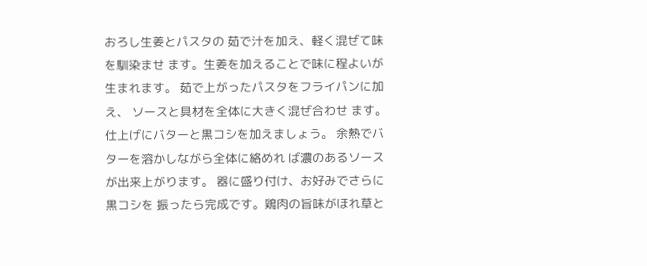おろし生姜とパスタの 茹で汁を加え、軽く混ぜて味を馴染ませ ます。生姜を加えることで味に程よいが 生まれます。 茹で上がったパスタをフライパンに加え、 ソースと具材を全体に大きく混ぜ合わせ ます。 仕上げにバターと黒コシを加えましょう。 余熱でバターを溶かしながら全体に絡めれ ば濃のあるソースが出来上がります。 器に盛り付け、お好みでさらに黒コシを 振ったら完成です。鶏肉の旨味がほれ草と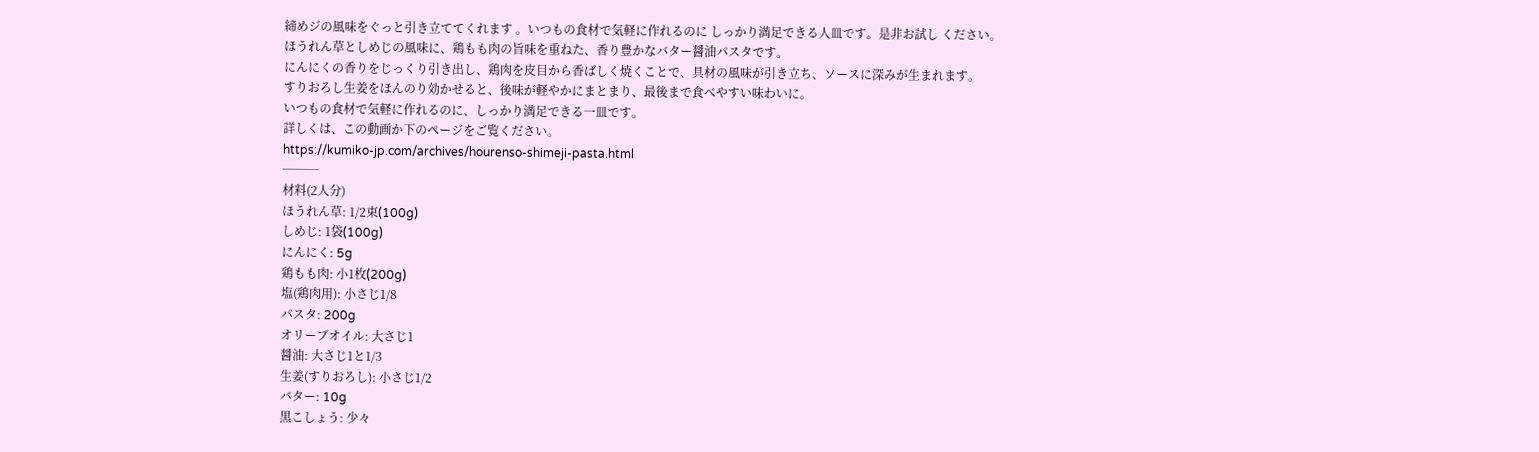締めジの風味をぐっと引き立ててくれます 。いつもの食材で気軽に作れるのに しっかり満足できる人皿です。是非お試し ください。
ほうれん草としめじの風味に、鶏もも肉の旨味を重ねた、香り豊かなバター醤油パスタです。
にんにくの香りをじっくり引き出し、鶏肉を皮目から香ばしく焼くことで、具材の風味が引き立ち、ソースに深みが生まれます。
すりおろし生姜をほんのり効かせると、後味が軽やかにまとまり、最後まで食べやすい味わいに。
いつもの食材で気軽に作れるのに、しっかり満足できる一皿です。
詳しくは、この動画か下のページをご覧ください。
https://kumiko-jp.com/archives/hourenso-shimeji-pasta.html
───
材料(2人分)
ほうれん草: 1/2束(100g)
しめじ: 1袋(100g)
にんにく: 5g
鶏もも肉: 小1枚(200g)
塩(鶏肉用): 小さじ1/8
パスタ: 200g
オリーブオイル: 大さじ1
醤油: 大さじ1と1/3
生姜(すりおろし): 小さじ1/2
バター: 10g
黒こしょう: 少々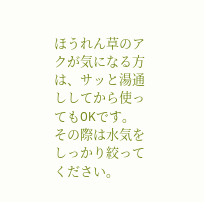ほうれん草のアクが気になる方は、サッと湯通ししてから使ってもOKです。
その際は水気をしっかり絞ってください。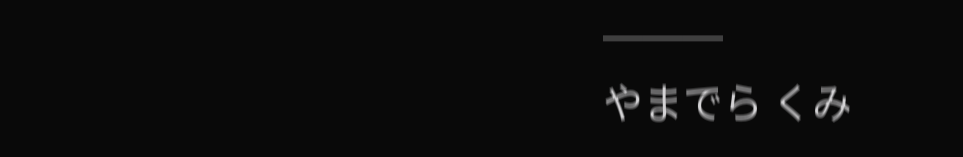───
やまでら くみ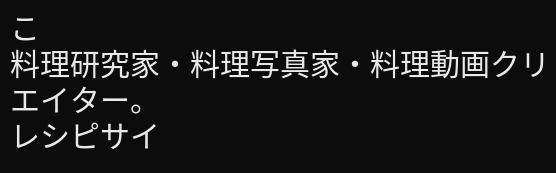こ
料理研究家・料理写真家・料理動画クリエイター。
レシピサイ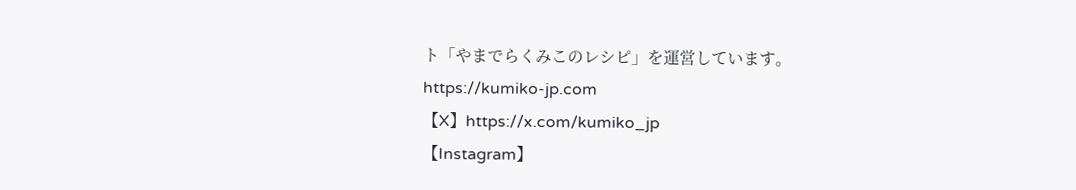ト「やまでらくみこのレシピ」を運営しています。
https://kumiko-jp.com
【X】https://x.com/kumiko_jp
【Instagram】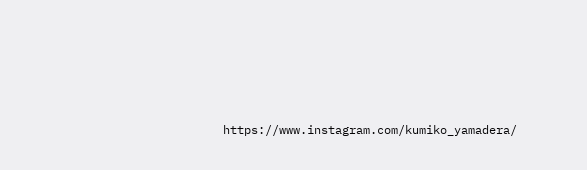https://www.instagram.com/kumiko_yamadera/